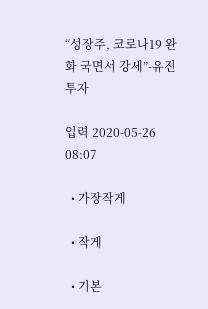“성장주, 코로나19 완화 국면서 강세”-유진투자

입력 2020-05-26 08:07

  • 가장작게

  • 작게

  • 기본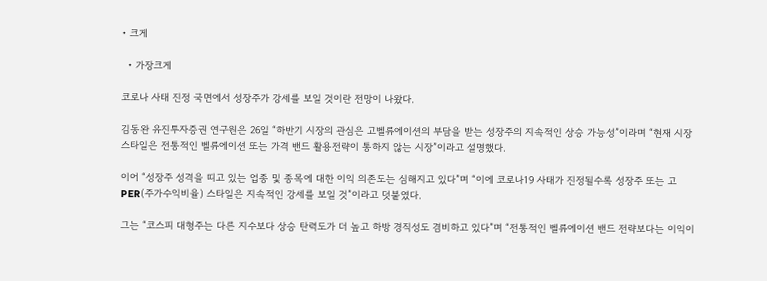• 크게

  • 가장크게

코로나 사태 진정 국면에서 성장주가 강세를 보일 것이란 전망이 나왔다.

김동완 유진투자증권 연구원은 26일 “하반기 시장의 관심은 고벨류에이션의 부담을 받는 성장주의 지속적인 상승 가능성”이라며 “현재 시장 스타일은 전통적인 벨류에이션 또는 가격 밴드 활용전략이 통하지 않는 시장”이라고 설명했다.

이어 “성장주 성격을 띠고 있는 업종 및 종목에 대한 이익 의존도는 심해지고 있다”며 “이에 코로나19 사태가 진정될수록 성장주 또는 고PER(주가수익비율) 스타일은 지속적인 강세를 보일 것”이라고 덧붙였다.

그는 “코스피 대형주는 다른 지수보다 상승 탄력도가 더 높고 하방 경직성도 겸비하고 있다”며 “전통적인 벨류에이션 밴드 전략보다는 이익이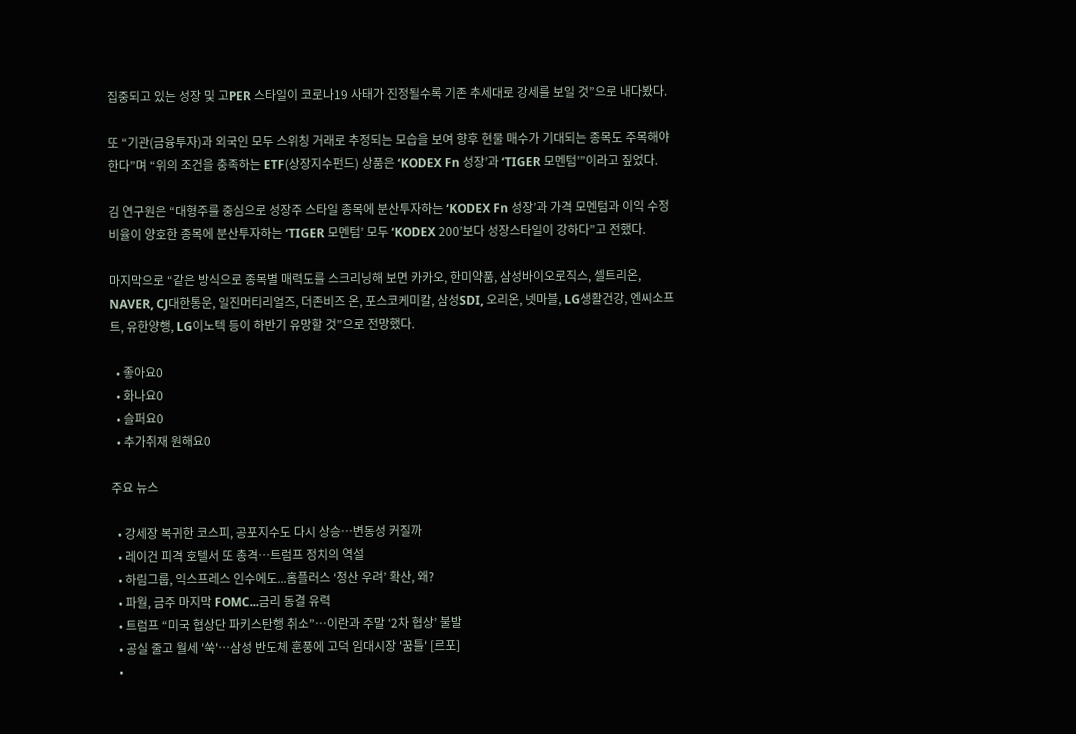집중되고 있는 성장 및 고PER 스타일이 코로나19 사태가 진정될수록 기존 추세대로 강세를 보일 것”으로 내다봤다.

또 “기관(금융투자)과 외국인 모두 스위칭 거래로 추정되는 모습을 보여 향후 현물 매수가 기대되는 종목도 주목해야한다”며 “위의 조건을 충족하는 ETF(상장지수펀드) 상품은 ‘KODEX Fn 성장’과 ‘TIGER 모멘텀’”이라고 짚었다.

김 연구원은 “대형주를 중심으로 성장주 스타일 종목에 분산투자하는 ‘KODEX Fn 성장’과 가격 모멘텀과 이익 수정비율이 양호한 종목에 분산투자하는 ‘TIGER 모멘텀’ 모두 ‘KODEX 200’보다 성장스타일이 강하다”고 전했다.

마지막으로 “같은 방식으로 종목별 매력도를 스크리닝해 보면 카카오, 한미약품, 삼성바이오로직스, 셀트리온, NAVER, CJ대한통운, 일진머티리얼즈, 더존비즈 온, 포스코케미칼, 삼성SDI, 오리온, 넷마블, LG생활건강, 엔씨소프트, 유한양행, LG이노텍 등이 하반기 유망할 것”으로 전망했다.

  • 좋아요0
  • 화나요0
  • 슬퍼요0
  • 추가취재 원해요0

주요 뉴스

  • 강세장 복귀한 코스피, 공포지수도 다시 상승⋯변동성 커질까
  • 레이건 피격 호텔서 또 총격…트럼프 정치의 역설
  • 하림그룹, 익스프레스 인수에도...홈플러스 ‘청산 우려’ 확산, 왜?
  • 파월, 금주 마지막 FOMC...금리 동결 유력
  • 트럼프 “미국 협상단 파키스탄행 취소”…이란과 주말 ‘2차 협상’ 불발
  • 공실 줄고 월세 '쑥'…삼성 반도체 훈풍에 고덕 임대시장 '꿈틀' [르포]
  •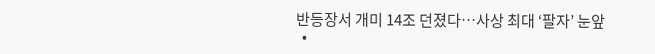반등장서 개미 14조 던졌다…사상 최대 ‘팔자’ 눈앞
  •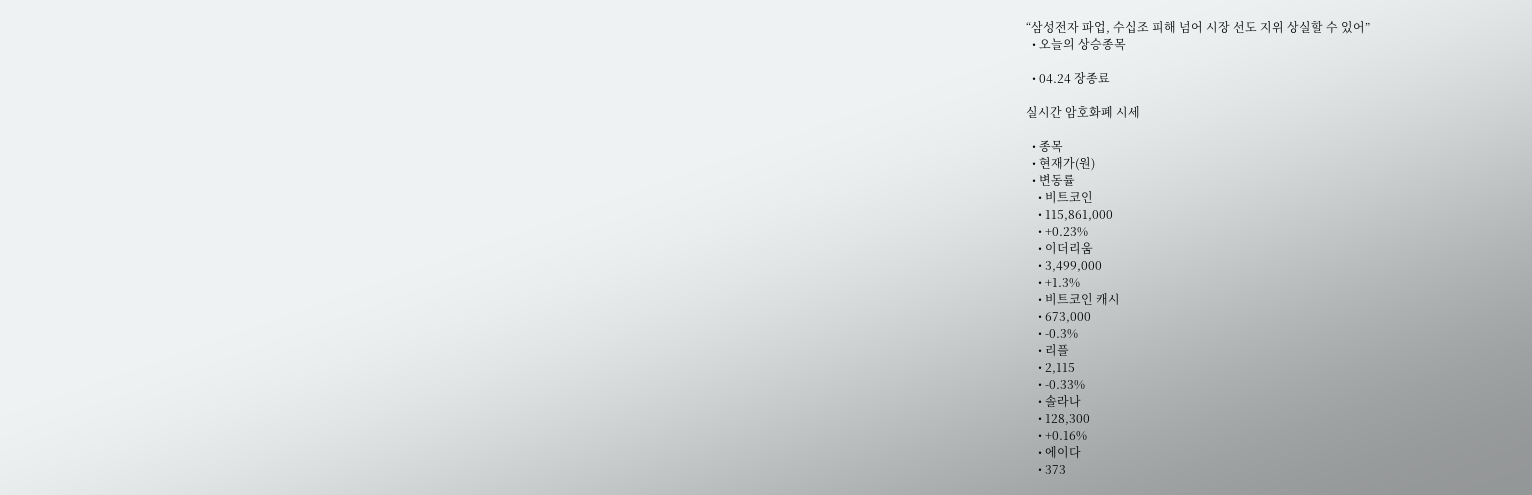“삼성전자 파업, 수십조 피해 넘어 시장 선도 지위 상실할 수 있어”
  • 오늘의 상승종목

  • 04.24 장종료

실시간 암호화폐 시세

  • 종목
  • 현재가(원)
  • 변동률
    • 비트코인
    • 115,861,000
    • +0.23%
    • 이더리움
    • 3,499,000
    • +1.3%
    • 비트코인 캐시
    • 673,000
    • -0.3%
    • 리플
    • 2,115
    • -0.33%
    • 솔라나
    • 128,300
    • +0.16%
    • 에이다
    • 373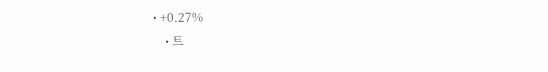• +0.27%
    • 트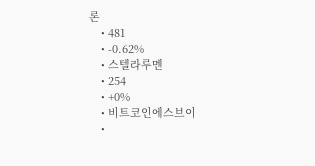론
    • 481
    • -0.62%
    • 스텔라루멘
    • 254
    • +0%
    • 비트코인에스브이
    •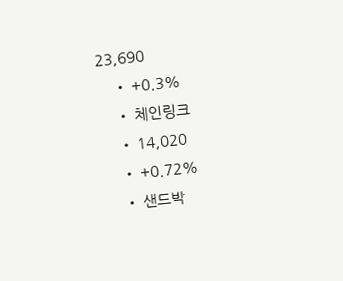23,690
    • +0.3%
    • 체인링크
    • 14,020
    • +0.72%
    • 샌드박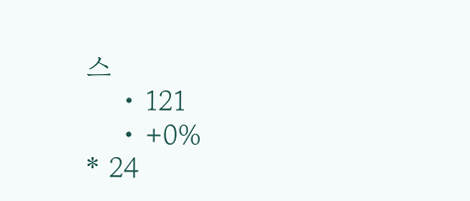스
    • 121
    • +0%
* 24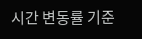시간 변동률 기준